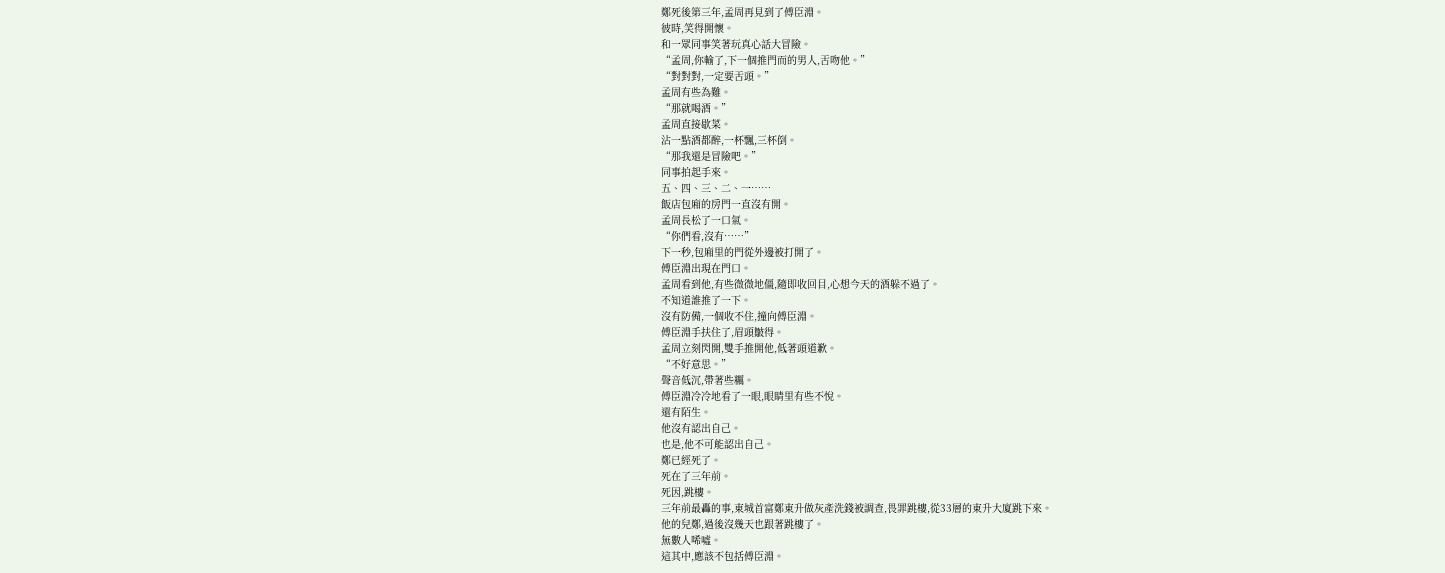鄭死後第三年,孟周再見到了傅臣淵。
彼時,笑得開懷。
和一眾同事笑著玩真心話大冒險。
“孟周,你輸了,下一個推門而的男人,舌吻他。”
“對對對,一定要舌頭。”
孟周有些為難。
“那就喝酒。”
孟周直接歇菜。
沾一點酒都醉,一杯飄,三杯倒。
“那我還是冒險吧。”
同事拍起手來。
五、四、三、二、一……
飯店包廂的房門一直沒有開。
孟周長松了一口氣。
“你們看,沒有……”
下一秒,包廂里的門從外邊被打開了。
傅臣淵出現在門口。
孟周看到他,有些微微地僵,隨即收回目,心想今天的酒躲不過了。
不知道誰推了一下。
沒有防備,一個收不住,撞向傅臣淵。
傅臣淵手扶住了,眉頭皺得。
孟周立刻閃開,雙手推開他,低著頭道歉。
“不好意思。”
聲音低沉,帶著些糲。
傅臣淵冷冷地看了一眼,眼睛里有些不悅。
還有陌生。
他沒有認出自己。
也是,他不可能認出自己。
鄭已經死了。
死在了三年前。
死因,跳樓。
三年前最轟的事,東城首富鄭東升做灰產洗錢被調查,畏罪跳樓,從33層的東升大廈跳下來。
他的兒鄭,過後沒幾天也跟著跳樓了。
無數人唏噓。
這其中,應該不包括傅臣淵。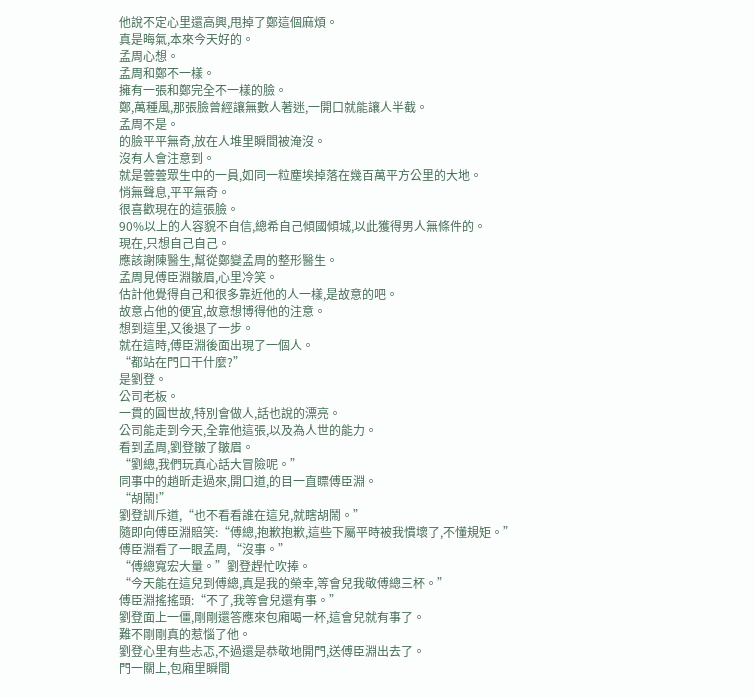他說不定心里還高興,甩掉了鄭這個麻煩。
真是晦氣,本來今天好的。
孟周心想。
孟周和鄭不一樣。
擁有一張和鄭完全不一樣的臉。
鄭,萬種風,那張臉曾經讓無數人著迷,一開口就能讓人半截。
孟周不是。
的臉平平無奇,放在人堆里瞬間被淹沒。
沒有人會注意到。
就是蕓蕓眾生中的一員,如同一粒塵埃掉落在幾百萬平方公里的大地。
悄無聲息,平平無奇。
很喜歡現在的這張臉。
90%以上的人容貌不自信,總希自己傾國傾城,以此獲得男人無條件的。
現在,只想自己自己。
應該謝陳醫生,幫從鄭變孟周的整形醫生。
孟周見傅臣淵皺眉,心里冷笑。
估計他覺得自己和很多靠近他的人一樣,是故意的吧。
故意占他的便宜,故意想博得他的注意。
想到這里,又後退了一步。
就在這時,傅臣淵後面出現了一個人。
“都站在門口干什麼?”
是劉登。
公司老板。
一貫的圓世故,特別會做人,話也說的漂亮。
公司能走到今天,全靠他這張,以及為人世的能力。
看到孟周,劉登皺了皺眉。
“劉總,我們玩真心話大冒險呢。”
同事中的趙昕走過來,開口道,的目一直瞟傅臣淵。
“胡鬧!”
劉登訓斥道,“也不看看誰在這兒,就瞎胡鬧。”
隨即向傅臣淵賠笑:“傅總,抱歉抱歉,這些下屬平時被我慣壞了,不懂規矩。”
傅臣淵看了一眼孟周,“沒事。”
“傅總寬宏大量。”劉登趕忙吹捧。
“今天能在這兒到傅總,真是我的榮幸,等會兒我敬傅總三杯。”
傅臣淵搖搖頭:“不了,我等會兒還有事。”
劉登面上一僵,剛剛還答應來包廂喝一杯,這會兒就有事了。
難不剛剛真的惹惱了他。
劉登心里有些忐忑,不過還是恭敬地開門,送傅臣淵出去了。
門一關上,包廂里瞬間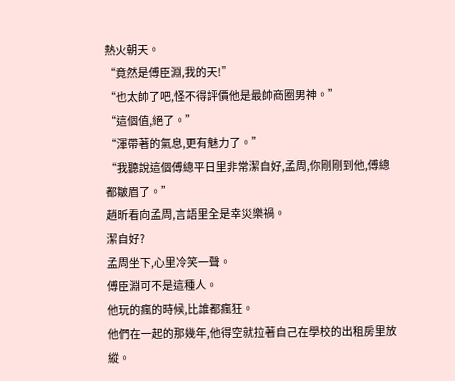熱火朝天。
“竟然是傅臣淵,我的天!”
“也太帥了吧,怪不得評價他是最帥商圈男神。”
“這個值,絕了。”
“渾帶著的氣息,更有魅力了。”
“我聽說這個傅總平日里非常潔自好,孟周,你剛剛到他,傅總都皺眉了。”
趙昕看向孟周,言語里全是幸災樂禍。
潔自好?
孟周坐下,心里冷笑一聲。
傅臣淵可不是這種人。
他玩的瘋的時候,比誰都瘋狂。
他們在一起的那幾年,他得空就拉著自己在學校的出租房里放縱。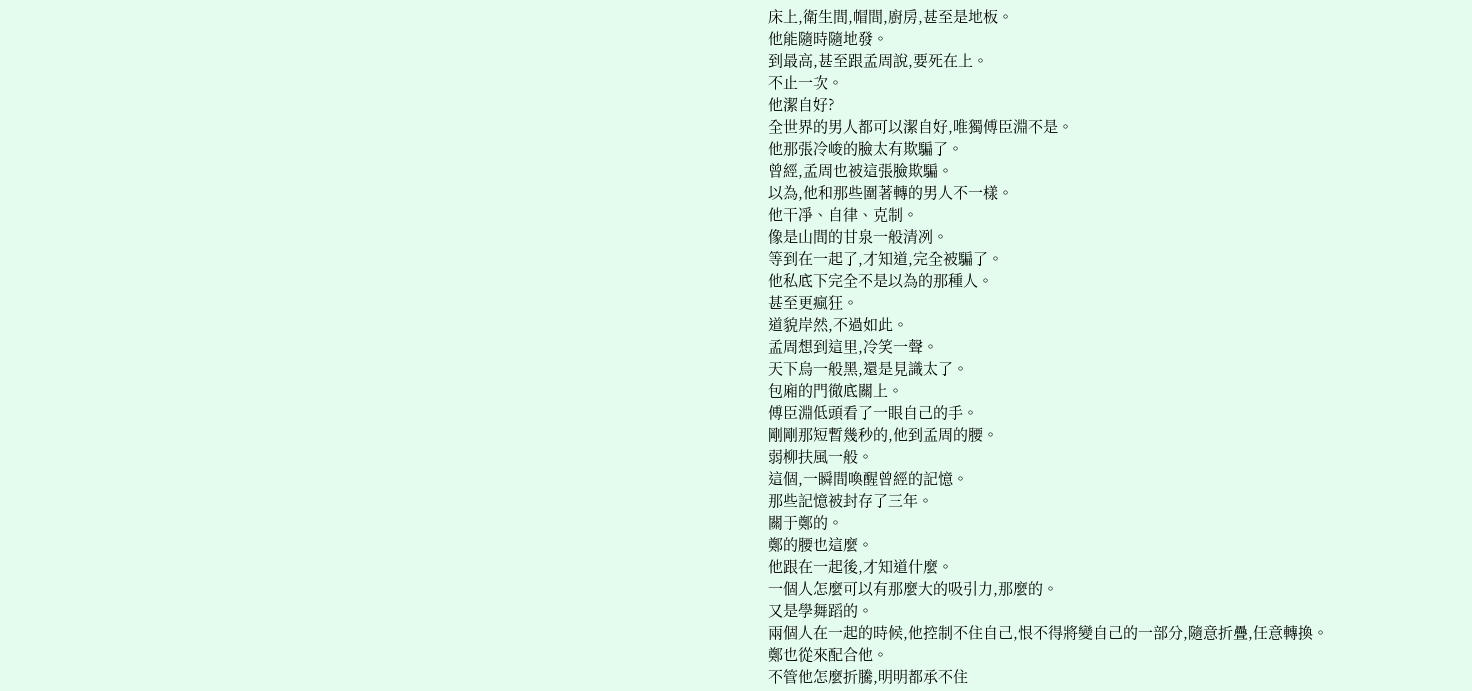床上,衛生間,帽間,廚房,甚至是地板。
他能隨時隨地發。
到最高,甚至跟孟周說,要死在上。
不止一次。
他潔自好?
全世界的男人都可以潔自好,唯獨傅臣淵不是。
他那張冷峻的臉太有欺騙了。
曾經,孟周也被這張臉欺騙。
以為,他和那些圍著轉的男人不一樣。
他干凈、自律、克制。
像是山間的甘泉一般清冽。
等到在一起了,才知道,完全被騙了。
他私底下完全不是以為的那種人。
甚至更瘋狂。
道貌岸然,不過如此。
孟周想到這里,冷笑一聲。
天下烏一般黑,還是見識太了。
包廂的門徹底關上。
傅臣淵低頭看了一眼自己的手。
剛剛那短暫幾秒的,他到孟周的腰。
弱柳扶風一般。
這個,一瞬間喚醒曾經的記憶。
那些記憶被封存了三年。
關于鄭的。
鄭的腰也這麼。
他跟在一起後,才知道什麼。
一個人怎麼可以有那麼大的吸引力,那麼的。
又是學舞蹈的。
兩個人在一起的時候,他控制不住自己,恨不得將變自己的一部分,隨意折疊,任意轉換。
鄭也從來配合他。
不管他怎麼折騰,明明都承不住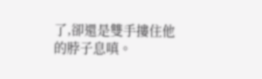了,卻還是雙手摟住他的脖子息嗔。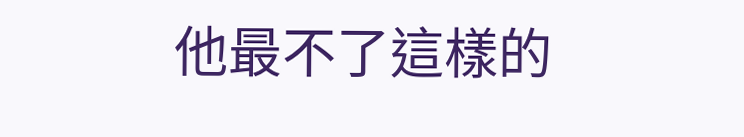他最不了這樣的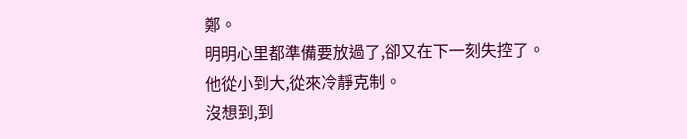鄭。
明明心里都準備要放過了,卻又在下一刻失控了。
他從小到大,從來冷靜克制。
沒想到,到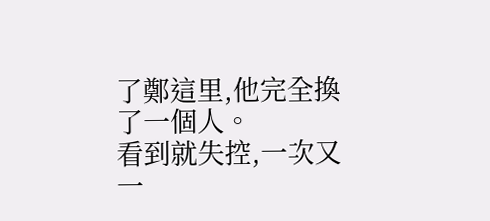了鄭這里,他完全換了一個人。
看到就失控,一次又一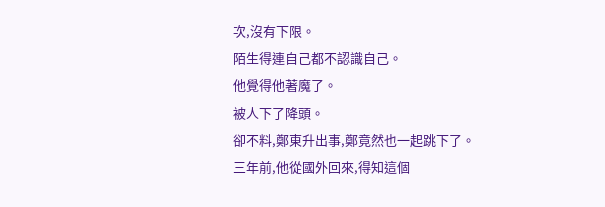次,沒有下限。
陌生得連自己都不認識自己。
他覺得他著魔了。
被人下了降頭。
卻不料,鄭東升出事,鄭竟然也一起跳下了。
三年前,他從國外回來,得知這個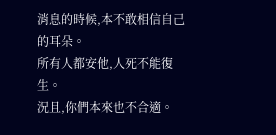消息的時候,本不敢相信自己的耳朵。
所有人都安他,人死不能復生。
況且,你們本來也不合適。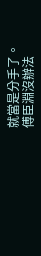就當是分手了。
傅臣淵沒辦法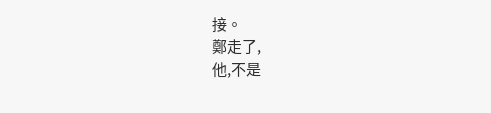接。
鄭走了,
他,不是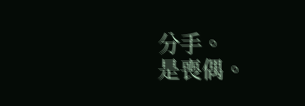分手。
是喪偶。